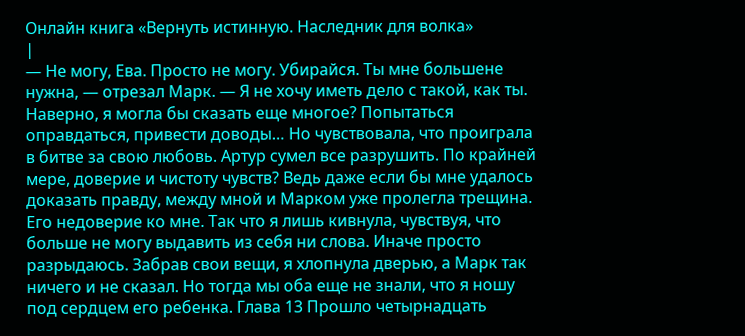Онлайн книга «Вернуть истинную. Наследник для волка»
|
— Не могу, Ева. Просто не могу. Убирайся. Ты мне большене нужна, — отрезал Марк. — Я не хочу иметь дело с такой, как ты. Наверно, я могла бы сказать еще многое? Попытаться оправдаться, привести доводы… Но чувствовала, что проиграла в битве за свою любовь. Артур сумел все разрушить. По крайней мере, доверие и чистоту чувств? Ведь даже если бы мне удалось доказать правду, между мной и Марком уже пролегла трещина. Его недоверие ко мне. Так что я лишь кивнула, чувствуя, что больше не могу выдавить из себя ни слова. Иначе просто разрыдаюсь. Забрав свои вещи, я хлопнула дверью, а Марк так ничего и не сказал. Но тогда мы оба еще не знали, что я ношу под сердцем его ребенка. Глава 13 Прошло четырнадцать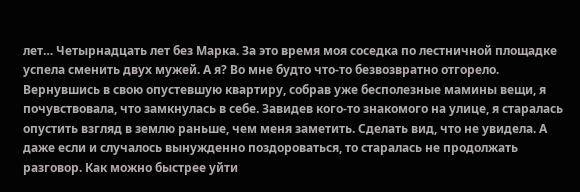лет… Четырнадцать лет без Марка. За это время моя соседка по лестничной площадке успела сменить двух мужей. А я? Во мне будто что-то безвозвратно отгорело. Вернувшись в свою опустевшую квартиру, собрав уже бесполезные мамины вещи, я почувствовала, что замкнулась в себе. Завидев кого-то знакомого на улице, я старалась опустить взгляд в землю раньше, чем меня заметить. Сделать вид, что не увидела. А даже если и случалось вынужденно поздороваться, то старалась не продолжать разговор. Как можно быстрее уйти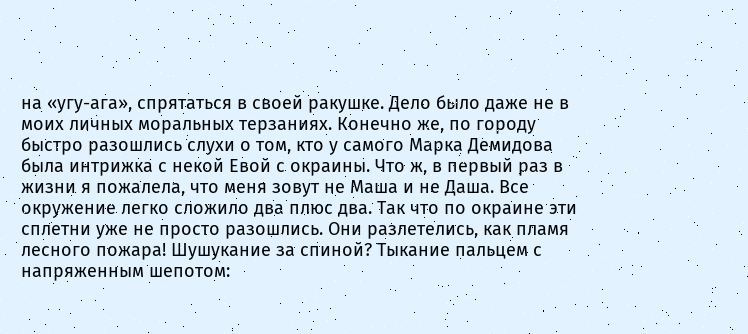на «угу-ага», спрятаться в своей ракушке. Дело было даже не в моих личных моральных терзаниях. Конечно же, по городу быстро разошлись слухи о том, кто у самого Марка Демидова была интрижка с некой Евой с окраины. Что ж, в первый раз в жизни я пожалела, что меня зовут не Маша и не Даша. Все окружение легко сложило два плюс два. Так что по окраине эти сплетни уже не просто разошлись. Они разлетелись, как пламя лесного пожара! Шушукание за спиной? Тыкание пальцем с напряженным шепотом: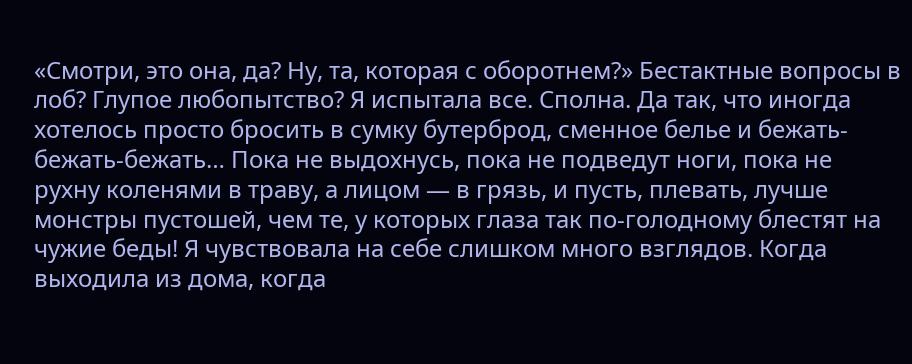«Смотри, это она, да? Ну, та, которая с оборотнем?» Бестактные вопросы в лоб? Глупое любопытство? Я испытала все. Сполна. Да так, что иногда хотелось просто бросить в сумку бутерброд, сменное белье и бежать-бежать-бежать… Пока не выдохнусь, пока не подведут ноги, пока не рухну коленями в траву, а лицом — в грязь, и пусть, плевать, лучше монстры пустошей, чем те, у которых глаза так по-голодному блестят на чужие беды! Я чувствовала на себе слишком много взглядов. Когда выходила из дома, когда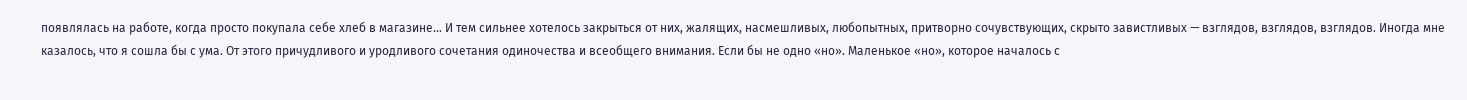появлялась на работе, когда просто покупала себе хлеб в магазине… И тем сильнее хотелось закрыться от них, жалящих, насмешливых, любопытных, притворно сочувствующих, скрыто завистливых — взглядов, взглядов, взглядов. Иногда мне казалось, что я сошла бы с ума. От этого причудливого и уродливого сочетания одиночества и всеобщего внимания. Если бы не одно «но». Маленькое «но», которое началось с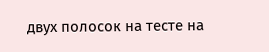двух полосок на тесте на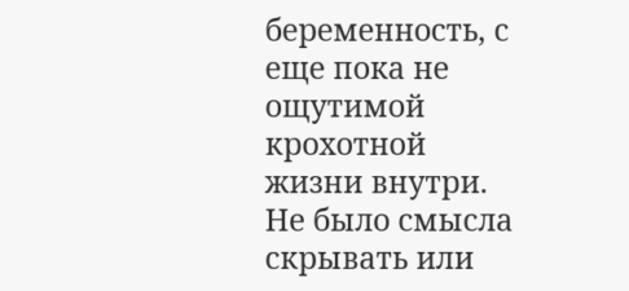беременность, с еще пока не ощутимой крохотной жизни внутри. Не было смысла скрывать или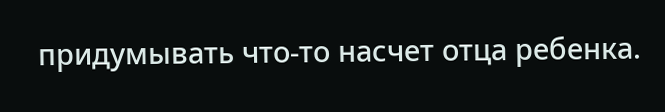придумывать что-то насчет отца ребенка.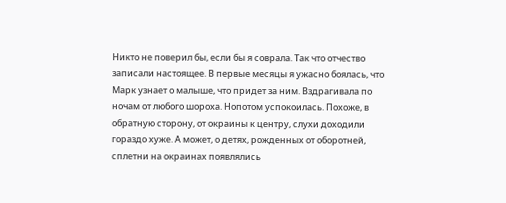Никто не поверил бы, если бы я соврала. Так что отчество записали настоящее. В первые месяцы я ужасно боялась, что Марк узнает о малыше, что придет за ним. Вздрагивала по ночам от любого шороха. Нопотом успокоилась. Похоже, в обратную сторону, от окраины к центру, слухи доходили гораздо хуже. А может, о детях, рожденных от оборотней, сплетни на окраинах появлялись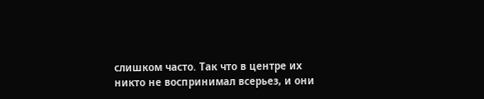слишком часто. Так что в центре их никто не воспринимал всерьез, и они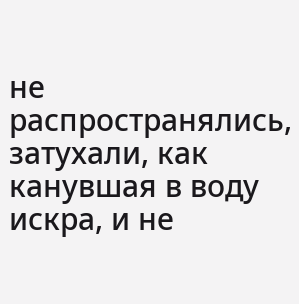не распространялись, затухали, как канувшая в воду искра, и не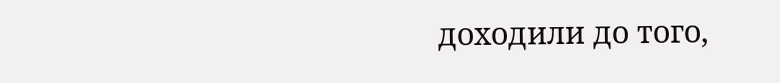доходили до того,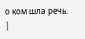о ком шла речь. |